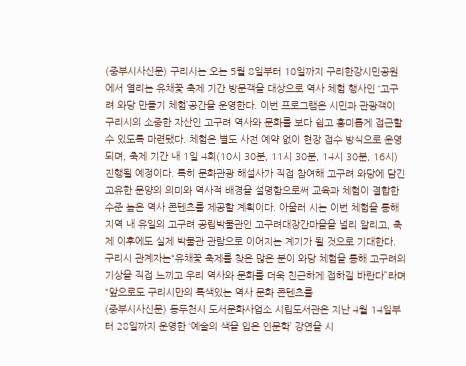(중부시사신문) 구리시는 오는 5월 8일부터 10일까지 구리한강시민공원에서 열리는 유채꽃 축제 기간 방문객을 대상으로 역사 체험 행사인 ‘고구려 와당 만들기 체험’공간을 운영한다. 이번 프로그램은 시민과 관광객이 구리시의 소중한 자산인 고구려 역사와 문화를 보다 쉽고 흥미롭게 접근할 수 있도록 마련됐다. 체험은 별도 사전 예약 없이 현장 접수 방식으로 운영되며, 축제 기간 내 1일 4회(10시 30분, 11시 30분, 14시 30분, 16시) 진행될 예정이다. 특히 문화관광 해설사가 직접 참여해 고구려 와당에 담긴 고유한 문양의 의미와 역사적 배경을 설명함으로써 교육과 체험이 결합한 수준 높은 역사 콘텐츠를 제공할 계획이다. 아울러 시는 이번 체험을 통해 지역 내 유일의 고구려 공립박물관인 고구려대장간마을을 널리 알리고, 축제 이후에도 실제 박물관 관람으로 이어지는 계기가 될 것으로 기대한다. 구리시 관계자는“유채꽃 축제를 찾은 많은 분이 와당 체험을 통해 고구려의 기상을 직접 느끼고 우리 역사와 문화를 더욱 친근하게 접하길 바란다”라며“앞으로도 구리시만의 특색있는 역사 문화 콘텐츠를
(중부시사신문) 동두천시 도서문화사업소 시립도서관은 지난 4월 14일부터 28일까지 운영한 ‘예술의 색을 입은 인문학’ 강연을 시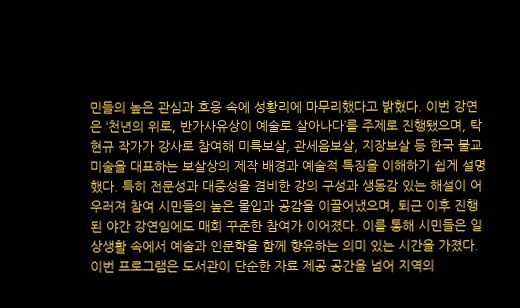민들의 높은 관심과 호응 속에 성황리에 마무리했다고 밝혔다. 이번 강연은 ‘천년의 위로, 반가사유상이 예술로 살아나다’를 주제로 진행됐으며, 탁현규 작가가 강사로 참여해 미륵보살, 관세음보살, 지장보살 등 한국 불교 미술을 대표하는 보살상의 제작 배경과 예술적 특징을 이해하기 쉽게 설명했다. 특히 전문성과 대중성을 겸비한 강의 구성과 생동감 있는 해설이 어우러져 참여 시민들의 높은 몰입과 공감을 이끌어냈으며, 퇴근 이후 진행된 야간 강연임에도 매회 꾸준한 참여가 이어졌다. 이를 통해 시민들은 일상생활 속에서 예술과 인문학을 함께 향유하는 의미 있는 시간을 가졌다. 이번 프로그램은 도서관이 단순한 자료 제공 공간을 넘어 지역의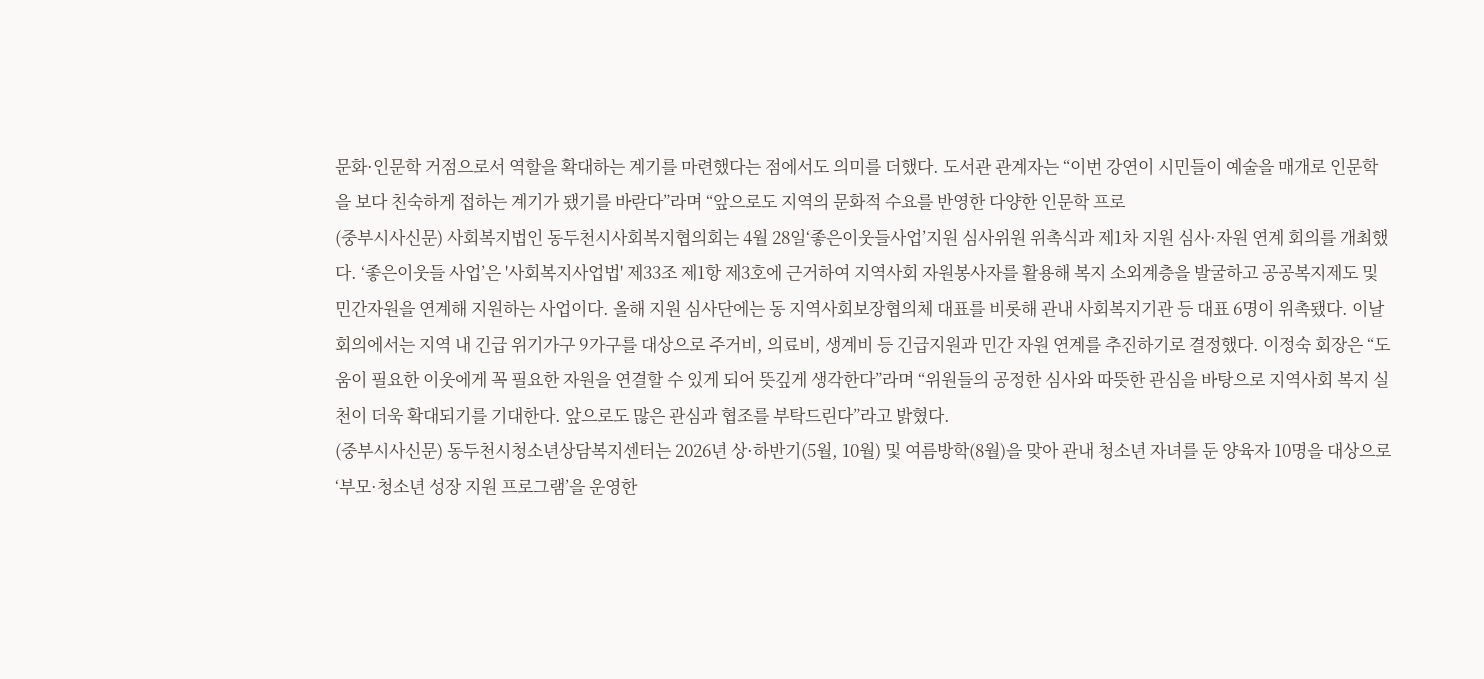문화·인문학 거점으로서 역할을 확대하는 계기를 마련했다는 점에서도 의미를 더했다. 도서관 관계자는 “이번 강연이 시민들이 예술을 매개로 인문학을 보다 친숙하게 접하는 계기가 됐기를 바란다”라며 “앞으로도 지역의 문화적 수요를 반영한 다양한 인문학 프로
(중부시사신문) 사회복지법인 동두천시사회복지협의회는 4월 28일‘좋은이웃들사업’지원 심사위원 위촉식과 제1차 지원 심사·자원 연계 회의를 개최했다. ‘좋은이웃들 사업’은 '사회복지사업법' 제33조 제1항 제3호에 근거하여 지역사회 자원봉사자를 활용해 복지 소외계층을 발굴하고 공공복지제도 및 민간자원을 연계해 지원하는 사업이다. 올해 지원 심사단에는 동 지역사회보장협의체 대표를 비롯해 관내 사회복지기관 등 대표 6명이 위촉됐다. 이날 회의에서는 지역 내 긴급 위기가구 9가구를 대상으로 주거비, 의료비, 생계비 등 긴급지원과 민간 자원 연계를 추진하기로 결정했다. 이정숙 회장은 “도움이 필요한 이웃에게 꼭 필요한 자원을 연결할 수 있게 되어 뜻깊게 생각한다”라며 “위원들의 공정한 심사와 따뜻한 관심을 바탕으로 지역사회 복지 실천이 더욱 확대되기를 기대한다. 앞으로도 많은 관심과 협조를 부탁드린다”라고 밝혔다.
(중부시사신문) 동두천시청소년상담복지센터는 2026년 상·하반기(5월, 10월) 및 여름방학(8월)을 맞아 관내 청소년 자녀를 둔 양육자 10명을 대상으로 ‘부모·청소년 성장 지원 프로그램’을 운영한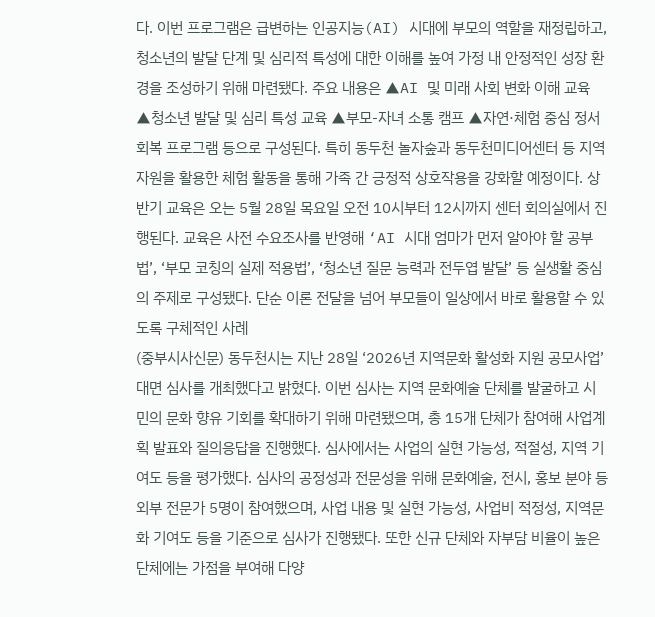다. 이번 프로그램은 급변하는 인공지능(AI) 시대에 부모의 역할을 재정립하고, 청소년의 발달 단계 및 심리적 특성에 대한 이해를 높여 가정 내 안정적인 성장 환경을 조성하기 위해 마련됐다. 주요 내용은 ▲AI 및 미래 사회 변화 이해 교육 ▲청소년 발달 및 심리 특성 교육 ▲부모-자녀 소통 캠프 ▲자연·체험 중심 정서 회복 프로그램 등으로 구성된다. 특히 동두천 놀자숲과 동두천미디어센터 등 지역 자원을 활용한 체험 활동을 통해 가족 간 긍정적 상호작용을 강화할 예정이다. 상반기 교육은 오는 5월 28일 목요일 오전 10시부터 12시까지 센터 회의실에서 진행된다. 교육은 사전 수요조사를 반영해 ‘AI 시대 엄마가 먼저 알아야 할 공부법’, ‘부모 코칭의 실제 적용법’, ‘청소년 질문 능력과 전두엽 발달’ 등 실생활 중심의 주제로 구성됐다. 단순 이론 전달을 넘어 부모들이 일상에서 바로 활용할 수 있도록 구체적인 사례
(중부시사신문) 동두천시는 지난 28일 ‘2026년 지역문화 활성화 지원 공모사업’ 대면 심사를 개최했다고 밝혔다. 이번 심사는 지역 문화예술 단체를 발굴하고 시민의 문화 향유 기회를 확대하기 위해 마련됐으며, 총 15개 단체가 참여해 사업계획 발표와 질의응답을 진행했다. 심사에서는 사업의 실현 가능성, 적절성, 지역 기여도 등을 평가했다. 심사의 공정성과 전문성을 위해 문화예술, 전시, 홍보 분야 등 외부 전문가 5명이 참여했으며, 사업 내용 및 실현 가능성, 사업비 적정성, 지역문화 기여도 등을 기준으로 심사가 진행됐다. 또한 신규 단체와 자부담 비율이 높은 단체에는 가점을 부여해 다양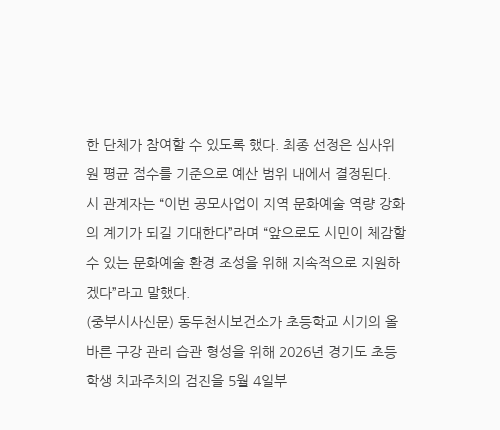한 단체가 참여할 수 있도록 했다. 최종 선정은 심사위원 평균 점수를 기준으로 예산 범위 내에서 결정된다. 시 관계자는 “이번 공모사업이 지역 문화예술 역량 강화의 계기가 되길 기대한다”라며 “앞으로도 시민이 체감할 수 있는 문화예술 환경 조성을 위해 지속적으로 지원하겠다”라고 말했다.
(중부시사신문) 동두천시보건소가 초등학교 시기의 올바른 구강 관리 습관 형성을 위해 2026년 경기도 초등학생 치과주치의 검진을 5월 4일부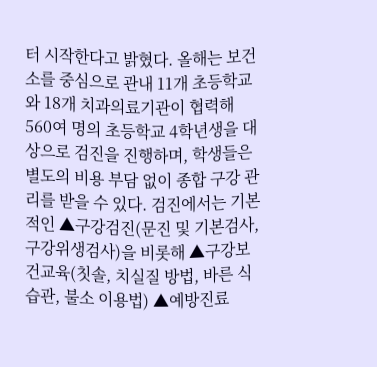터 시작한다고 밝혔다. 올해는 보건소를 중심으로 관내 11개 초등학교와 18개 치과의료기관이 협력해 560여 명의 초등학교 4학년생을 대상으로 검진을 진행하며, 학생들은 별도의 비용 부담 없이 종합 구강 관리를 받을 수 있다. 검진에서는 기본적인 ▲구강검진(문진 및 기본검사, 구강위생검사)을 비롯해 ▲구강보건교육(칫솔, 치실질 방법, 바른 식습관, 불소 이용법) ▲예방진료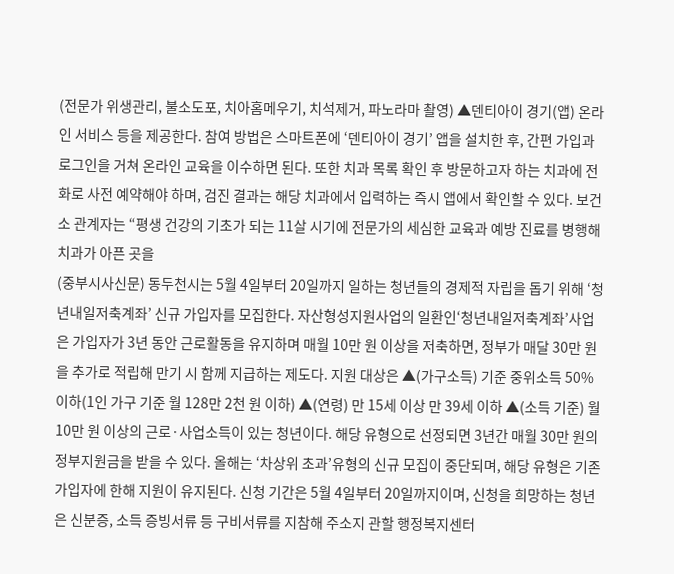(전문가 위생관리, 불소도포, 치아홈메우기, 치석제거, 파노라마 촬영) ▲덴티아이 경기(앱) 온라인 서비스 등을 제공한다. 참여 방법은 스마트폰에 ‘덴티아이 경기’ 앱을 설치한 후, 간편 가입과 로그인을 거쳐 온라인 교육을 이수하면 된다. 또한 치과 목록 확인 후 방문하고자 하는 치과에 전화로 사전 예약해야 하며, 검진 결과는 해당 치과에서 입력하는 즉시 앱에서 확인할 수 있다. 보건소 관계자는 “평생 건강의 기초가 되는 11살 시기에 전문가의 세심한 교육과 예방 진료를 병행해 치과가 아픈 곳을
(중부시사신문) 동두천시는 5월 4일부터 20일까지 일하는 청년들의 경제적 자립을 돕기 위해 ‘청년내일저축계좌’ 신규 가입자를 모집한다. 자산형성지원사업의 일환인‘청년내일저축계좌’사업은 가입자가 3년 동안 근로활동을 유지하며 매월 10만 원 이상을 저축하면, 정부가 매달 30만 원을 추가로 적립해 만기 시 함께 지급하는 제도다. 지원 대상은 ▲(가구소득) 기준 중위소득 50% 이하(1인 가구 기준 월 128만 2천 원 이하) ▲(연령) 만 15세 이상 만 39세 이하 ▲(소득 기준) 월 10만 원 이상의 근로·사업소득이 있는 청년이다. 해당 유형으로 선정되면 3년간 매월 30만 원의 정부지원금을 받을 수 있다. 올해는 ‘차상위 초과’유형의 신규 모집이 중단되며, 해당 유형은 기존 가입자에 한해 지원이 유지된다. 신청 기간은 5월 4일부터 20일까지이며, 신청을 희망하는 청년은 신분증, 소득 증빙서류 등 구비서류를 지참해 주소지 관할 행정복지센터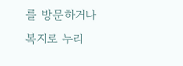를 방문하거나 복지로 누리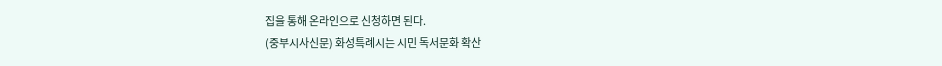집을 통해 온라인으로 신청하면 된다.
(중부시사신문) 화성특례시는 시민 독서문화 확산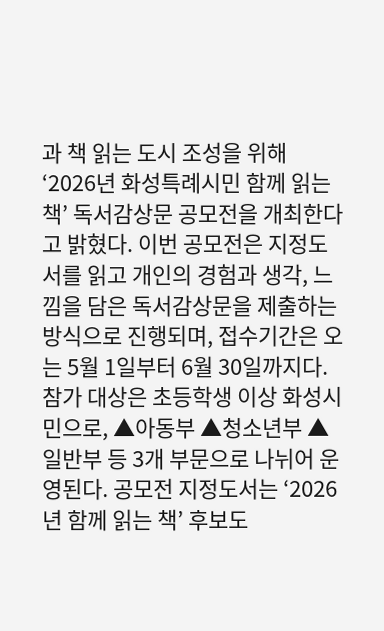과 책 읽는 도시 조성을 위해 ‘2026년 화성특례시민 함께 읽는 책’ 독서감상문 공모전을 개최한다고 밝혔다. 이번 공모전은 지정도서를 읽고 개인의 경험과 생각, 느낌을 담은 독서감상문을 제출하는 방식으로 진행되며, 접수기간은 오는 5월 1일부터 6월 30일까지다. 참가 대상은 초등학생 이상 화성시민으로, ▲아동부 ▲청소년부 ▲일반부 등 3개 부문으로 나뉘어 운영된다. 공모전 지정도서는 ‘2026년 함께 읽는 책’ 후보도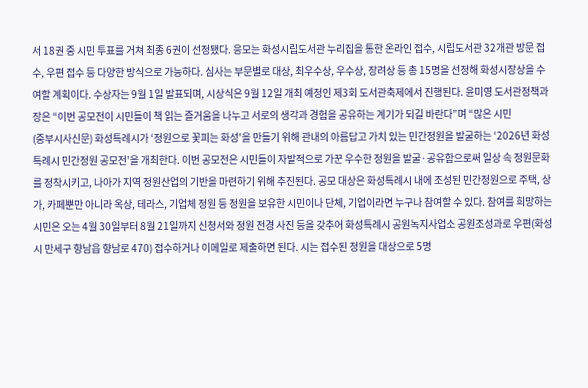서 18권 중 시민 투표를 거쳐 최종 6권이 선정됐다. 응모는 화성시립도서관 누리집을 통한 온라인 접수, 시립도서관 32개관 방문 접수, 우편 접수 등 다양한 방식으로 가능하다. 심사는 부문별로 대상, 최우수상, 우수상, 장려상 등 총 15명을 선정해 화성시장상을 수여할 계획이다. 수상자는 9월 1일 발표되며, 시상식은 9월 12일 개최 예정인 제3회 도서관축제에서 진행된다. 윤미영 도서관정책과장은 “이번 공모전이 시민들이 책 읽는 즐거움을 나누고 서로의 생각과 경험을 공유하는 계기가 되길 바란다”며 “많은 시민
(중부시사신문) 화성특례시가 ‘정원으로 꽃피는 화성’을 만들기 위해 관내의 아름답고 가치 있는 민간정원을 발굴하는 ‘2026년 화성특례시 민간정원 공모전’을 개최한다. 이번 공모전은 시민들이 자발적으로 가꾼 우수한 정원을 발굴·공유함으로써 일상 속 정원문화를 정착시키고, 나아가 지역 정원산업의 기반을 마련하기 위해 추진된다. 공모 대상은 화성특례시 내에 조성된 민간정원으로 주택, 상가, 카페뿐만 아니라 옥상, 테라스, 기업체 정원 등 정원을 보유한 시민이나 단체, 기업이라면 누구나 참여할 수 있다. 참여를 희망하는 시민은 오는 4월 30일부터 8월 21일까지 신청서와 정원 전경 사진 등을 갖추어 화성특례시 공원녹지사업소 공원조성과로 우편(화성시 만세구 향남읍 향남로 470) 접수하거나 이메일로 제출하면 된다. 시는 접수된 정원을 대상으로 5명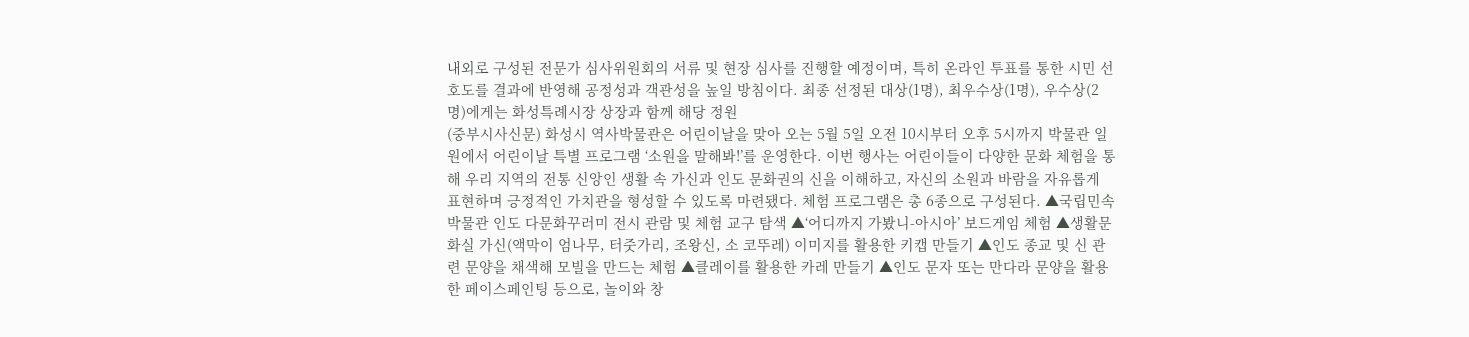내외로 구성된 전문가 심사위원회의 서류 및 현장 심사를 진행할 예정이며, 특히 온라인 투표를 통한 시민 선호도를 결과에 반영해 공정성과 객관성을 높일 방침이다. 최종 선정된 대상(1명), 최우수상(1명), 우수상(2명)에게는 화성특례시장 상장과 함께 해당 정원
(중부시사신문) 화성시 역사박물관은 어린이날을 맞아 오는 5월 5일 오전 10시부터 오후 5시까지 박물관 일원에서 어린이날 특별 프로그램 ‘소원을 말해봐!’를 운영한다. 이번 행사는 어린이들이 다양한 문화 체험을 통해 우리 지역의 전통 신앙인 생활 속 가신과 인도 문화권의 신을 이해하고, 자신의 소원과 바람을 자유롭게 표현하며 긍정적인 가치관을 형성할 수 있도록 마련됐다. 체험 프로그램은 총 6종으로 구성된다. ▲국립민속박물관 인도 다문화꾸러미 전시 관람 및 체험 교구 탐색 ▲‘어디까지 가봤니-아시아’ 보드게임 체험 ▲생활문화실 가신(액막이 엄나무, 터줏가리, 조왕신, 소 코뚜레) 이미지를 활용한 키캡 만들기 ▲인도 종교 및 신 관련 문양을 채색해 모빌을 만드는 체험 ▲클레이를 활용한 카레 만들기 ▲인도 문자 또는 만다라 문양을 활용한 페이스페인팅 등으로, 놀이와 창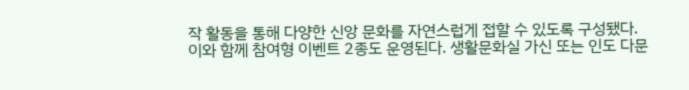작 활동을 통해 다양한 신앙 문화를 자연스럽게 접할 수 있도록 구성됐다. 이와 함께 참여형 이벤트 2종도 운영된다. 생활문화실 가신 또는 인도 다문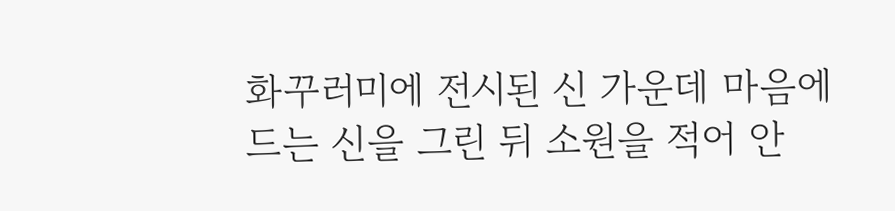화꾸러미에 전시된 신 가운데 마음에 드는 신을 그린 뒤 소원을 적어 안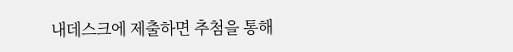내데스크에 제출하면 추첨을 통해